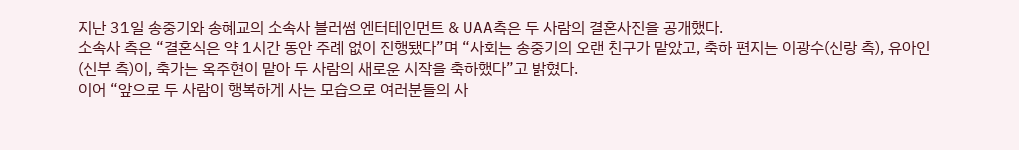지난 31일 송중기와 송혜교의 소속사 블러썸 엔터테인먼트 & UAA측은 두 사람의 결혼사진을 공개했다.
소속사 측은 “결혼식은 약 1시간 동안 주례 없이 진행됐다”며 “사회는 송중기의 오랜 친구가 맡았고, 축하 편지는 이광수(신랑 측), 유아인(신부 측)이, 축가는 옥주현이 맡아 두 사람의 새로운 시작을 축하했다”고 밝혔다.
이어 “앞으로 두 사람이 행복하게 사는 모습으로 여러분들의 사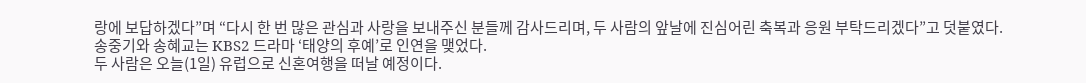랑에 보답하겠다”며 “다시 한 번 많은 관심과 사랑을 보내주신 분들께 감사드리며, 두 사람의 앞날에 진심어린 축복과 응원 부탁드리겠다”고 덧붙였다.
송중기와 송혜교는 KBS2 드라마 ‘태양의 후예’로 인연을 맺었다.
두 사람은 오늘(1일) 유럽으로 신혼여행을 떠날 예정이다.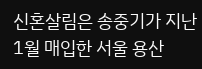신혼살림은 송중기가 지난 1월 매입한 서울 용산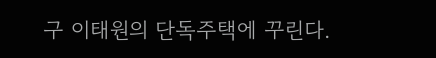구 이태원의 단독주택에 꾸린다.